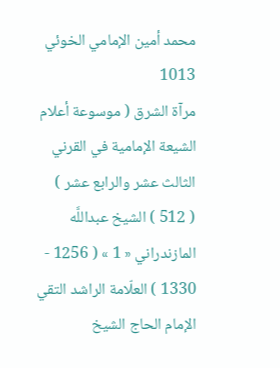محمد أمين الإمامي الخوئي
1013
مرآة الشرق ( موسوعة أعلام الشيعة الإمامية في القرني الثالث عشر والرابع عشر )
( 512 ) الشيخ عبداللَّه المازندراني « 1 » ( 1256 - 1330 ) العلّامة الراشد التقي الإمام الحاج الشيخ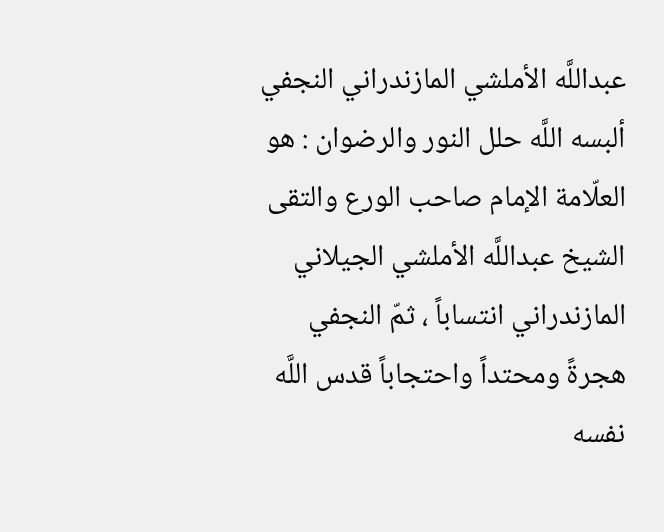عبداللَّه الأملشي المازندراني النجفي ألبسه اللَّه حلل النور والرضوان : هو العلّامة الإمام صاحب الورع والتقى الشيخ عبداللَّه الأملشي الجيلاني المازندراني انتساباً ، ثمّ النجفي هجرةً ومحتداً واحتجاباً قدس اللَّه نفسه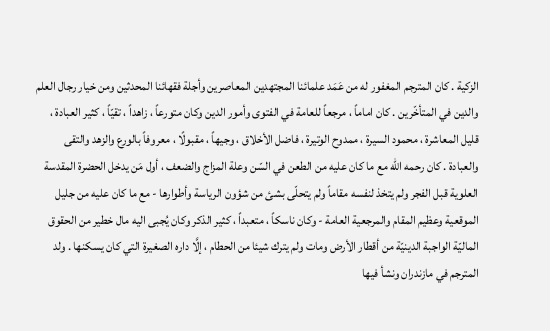الزكية . كان المترجم المغفور له من عَمَد علمائنا المجتهدين المعاصرين وأجلة فقهائنا المحدثين ومن خيار رجال العلم والدين في المتأخّرين . كان اماماً ، مرجعاً للعامة في الفتوى وأمور الدين وكان متورعاً ، زاهداً ، تقيّاً ، كثير العبادة ، قليل المعاشرة ، محمود السيرة ، ممدوح الوتيرة ، فاضل الأخلاق ، وجيهاً ، مقبولًا ، معروفاً بالورع والزهد والتقى والعبادة . كان رحمه الله مع ما كان عليه من الطعن في السّن وعلة المزاج والضعف ، أول مَن يدخل الحضرة المقدسة العلوية قبل الفجر ولم يتخذ لنفسه مقاماً ولم يتحلّى بشئ من شؤون الرياسة وأطوارها - مع ما كان عليه من جليل الموقعية وعظيم المقام والمرجعية العامة - وكان ناسكاً ، متعبداً ، كثير الذكر وكان يُجبى اليه مال خطير من الحقوق الماليّة الواجبة الدينيّة من أقطار الأرض ومات ولم يترك شيئا من الحطام ، إلَّا داره الصغيرة التي كان يسكنها . ولد المترجم في مازندران ونشأ فيها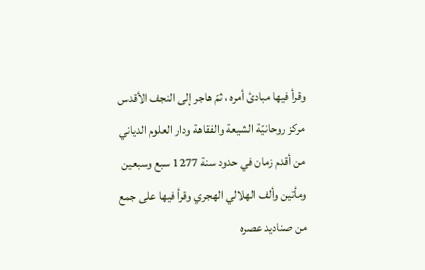وقرأ فيها مبادئ أمره ، ثمّ هاجر إلى النجف الأقدس مركز روحانيّة الشيعة والفقاهة ودار العلوم الدياني من أقدم زمان في حدود سنة 1277 سبع وسبعين ومأتين وألف الهلالي الهجري وقرأ فيها على جمع من صناديد عصره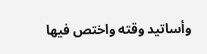وأساتيد وقته واختص فيها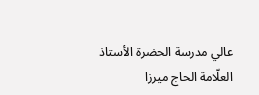عالي مدرسة الحضرة الأستاذ العلّامة الحاج ميرزا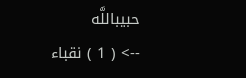حبيباللَّه
--> ( 1 ) نقباء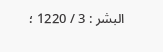البشر : 3 / 1220 ؛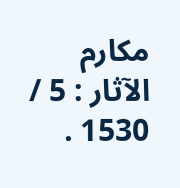مكارم الآثار : 5 / 1530 .